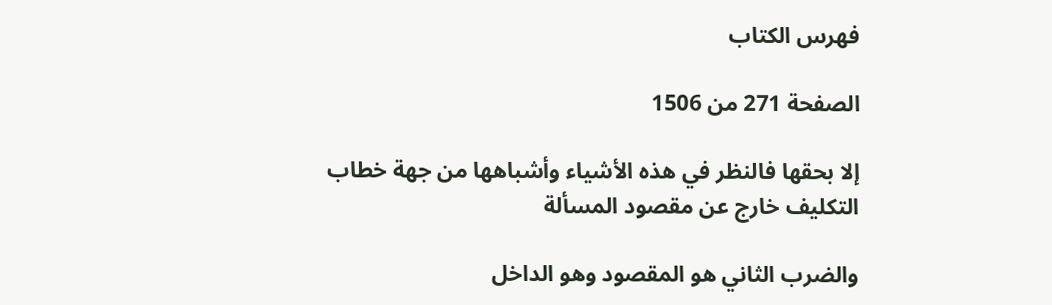فهرس الكتاب

الصفحة 271 من 1506

إلا بحقها فالنظر في هذه الأشياء وأشباهها من جهة خطاب التكليف خارج عن مقصود المسألة

والضرب الثاني هو المقصود وهو الداخل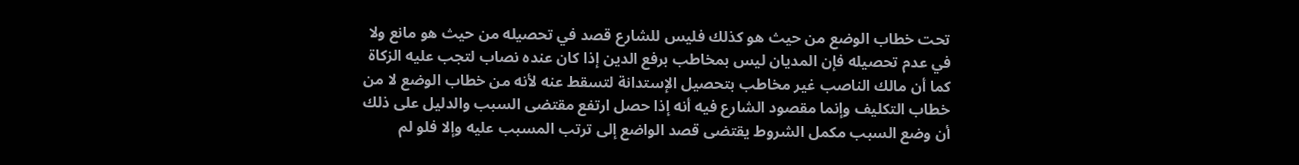تحت خطاب الوضع من حيث هو كذلك فليس للشارع قصد في تحصيله من حيث هو مانع ولا في عدم تحصيله فإن المديان ليس بمخاطب برفع الدين إذا كان عنده نصاب لتجب عليه الزكاة كما أن مالك الناصب غير مخاطب بتحصيل الإستدانة لتسقط عنه لأنه من خطاب الوضع لا من خطاب التكليف وإنما مقصود الشارع فيه أنه إذا حصل ارتفع مقتضى السبب والدليل على ذلك أن وضع السبب مكمل الشروط يقتضى قصد الواضع إلى ترتب المسبب عليه وإلا فلو لم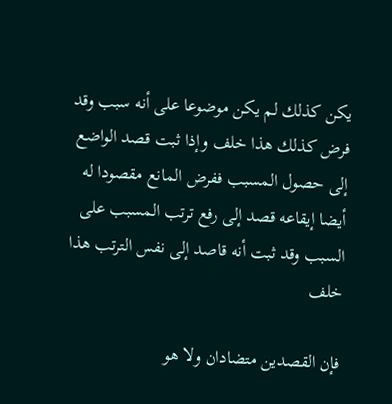يكن كذلك لم يكن موضوعا على أنه سبب وقد فرض كذلك هذا خلف وإذا ثبت قصد الواضع إلى حصول المسبب ففرض المانع مقصودا له أيضا إيقاعه قصد إلى رفع ترتب المسبب على السبب وقد ثبت أنه قاصد إلى نفس الترتب هذا خلف

فإن القصدين متضادان ولا هو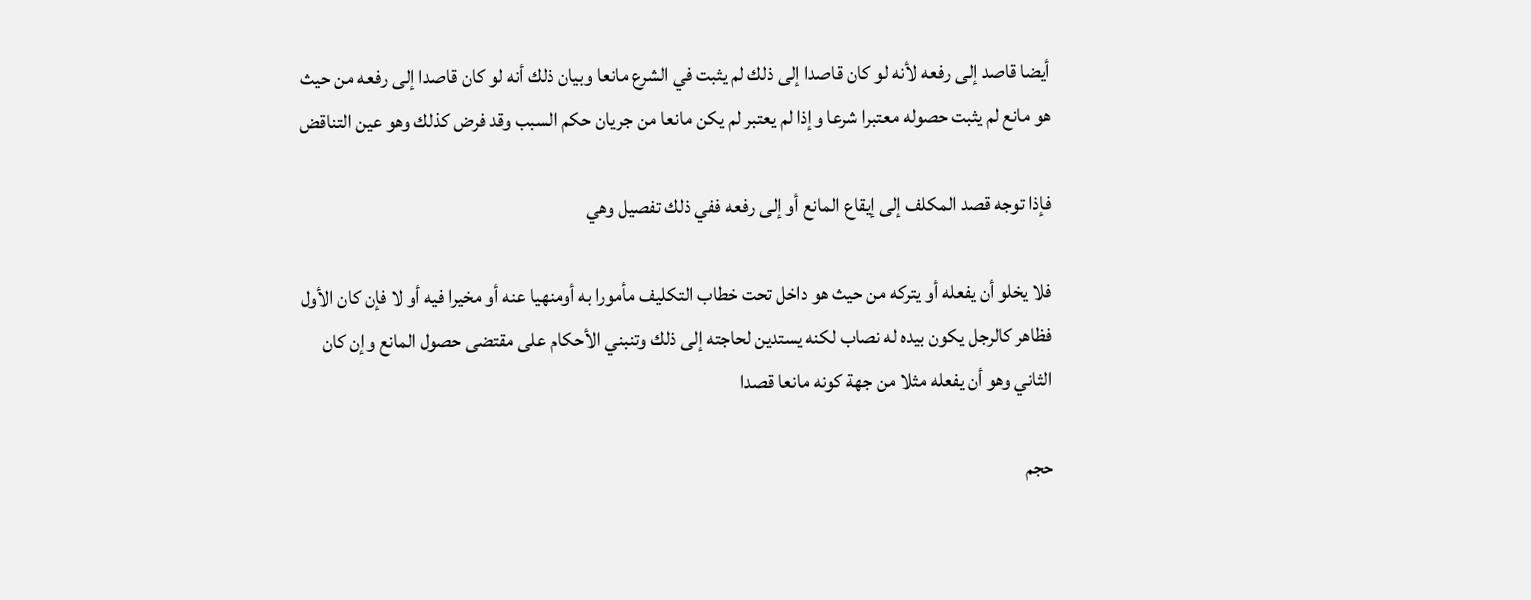أيضا قاصد إلى رفعه لأنه لو كان قاصدا إلى ذلك لم يثبت في الشرع مانعا وبيان ذلك أنه لو كان قاصدا إلى رفعه من حيث هو مانع لم يثبت حصوله معتبرا شرعا وإذا لم يعتبر لم يكن مانعا من جريان حكم السبب وقد فرض كذلك وهو عين التناقض

فإذا توجه قصد المكلف إلى إيقاع المانع أو إلى رفعه ففي ذلك تفصيل وهي

فلا يخلو أن يفعله أو يتركه من حيث هو داخل تحت خطاب التكليف مأمورا به أومنهيا عنه أو مخيرا فيه أو لا فإن كان الأول فظاهر كالرجل يكون بيده له نصاب لكنه يستدين لحاجته إلى ذلك وتنبني الأحكام على مقتضى حصول المانع وإن كان الثاني وهو أن يفعله مثلا من جهة كونه مانعا قصدا

حجم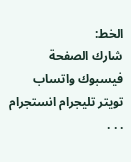الخط:
شارك الصفحة
فيسبوك واتساب تويتر تليجرام انستجرام
. . .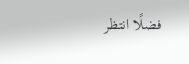فضلًا انتظر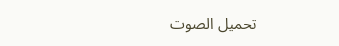تحميل الصوت